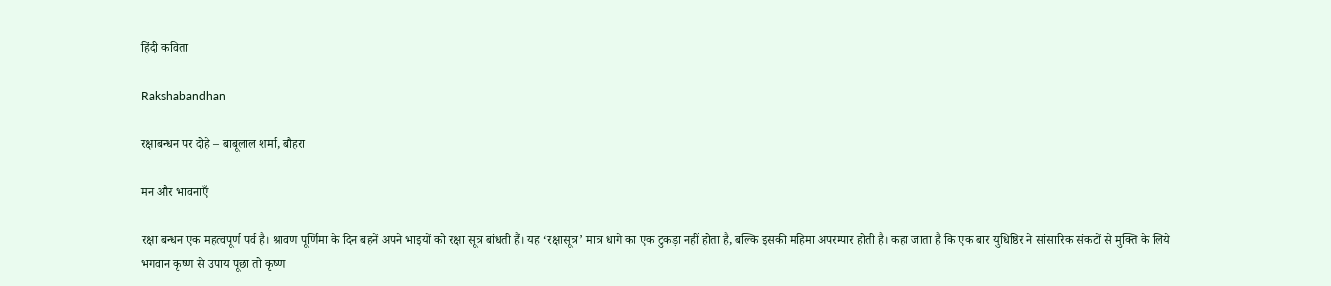हिंदी कविता

Rakshabandhan

रक्षाबन्धन पर दोहे – बाबूलाल शर्मा, बौहरा

मन और भावनाएँ

रक्षा बन्धन एक महत्वपूर्ण पर्व है। श्रावण पूर्णिमा के दिन बहनें अपने भाइयों को रक्षा सूत्र बांधती हैं। यह ‘रक्षासूत्र’ मात्र धागे का एक टुकड़ा नहीं होता है, बल्कि इसकी महिमा अपरम्पार होती है। कहा जाता है कि एक बार युधिष्ठिर ने सांसारिक संकटों से मुक्ति के लिये भगवान कृष्ण से उपाय पूछा तो कृष्ण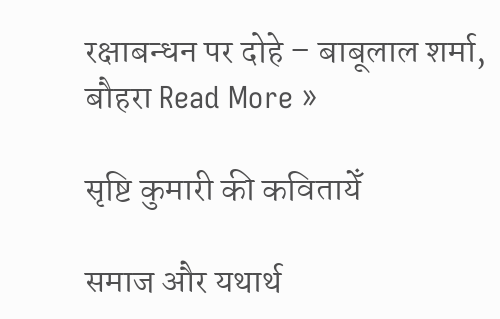रक्षाबन्धन पर दोहे – बाबूलाल शर्मा, बौहरा Read More »

सृष्टि कुमारी की कवितायेँ

समाज और यथार्थ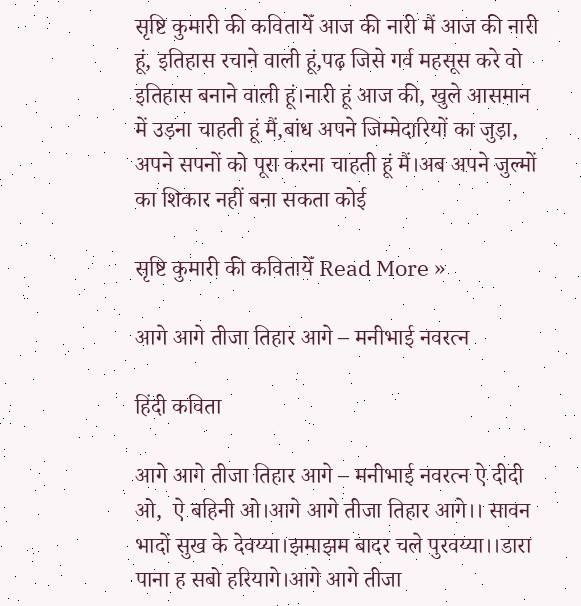सृष्टि कुमारी की कवितायेँ आज की नारी मैं आज की नारी हूं, इतिहास रचाने वाली हूं,पढ़ जिसे गर्व महसूस करे वो इतिहास बनाने वाली हूं।नारी हूं आज की, खुले आसमान में उड़ना चाहती हूं मैं,बांध अपने जिम्मेदारियों का जुड़ा, अपने सपनों को पूरा करना चाहती हूं मैं।अब अपने जुल्मों का शिकार नहीं बना सकता कोई

सृष्टि कुमारी की कवितायेँ Read More »

आगे आगे तीजा तिहार आगे – मनीभाई नवरत्न

हिंदी कविता

आगे आगे तीजा तिहार आगे – मनीभाई नवरत्न ऐ दीदी ओ,  ऐ बहिनी ओ।आगे आगे तीजा तिहार आगे।। सावन भादों सुख के देवय्या।झमाझम बादर चले पुरवय्या।।डारा पाना ह सबो हरियागे।आगे आगे तीजा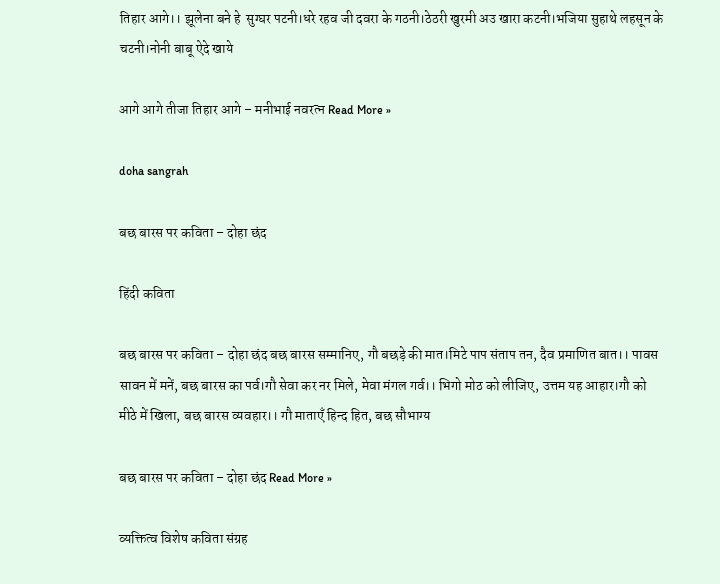तिहार आगे।। झूलेना बने हे  सुग्घर पटनी।धरे रहव जी दवरा के गठनी।ठेठरी खुरमी अउ खारा कटनी।भजिया सुहाथे लहसून के चटनी।नोनी बाबू ऐदे खाये

आगे आगे तीजा तिहार आगे – मनीभाई नवरत्न Read More »

doha sangrah

बछ बारस पर कविता – दोहा छंद

हिंदी कविता

बछ बारस पर कविता – दोहा छंद बछ बारस सम्मानिए, गौ बछड़े की मात।मिटे पाप संताप तन, दैव प्रमाणित बात।। पावस सावन में मनें, बछ बारस का पर्व।गौ सेवा कर नर मिले, मेवा मंगल गर्व।। भिगो मोठ को लीजिए, उत्तम यह आहार।गौ को मीठे में खिला, बछ बारस व्यवहार।। गौ माताएँ हिन्द हित, बछ सौभाग्य

बछ बारस पर कविता – दोहा छंद Read More »

व्यक्तित्व विशेष कविता संग्रह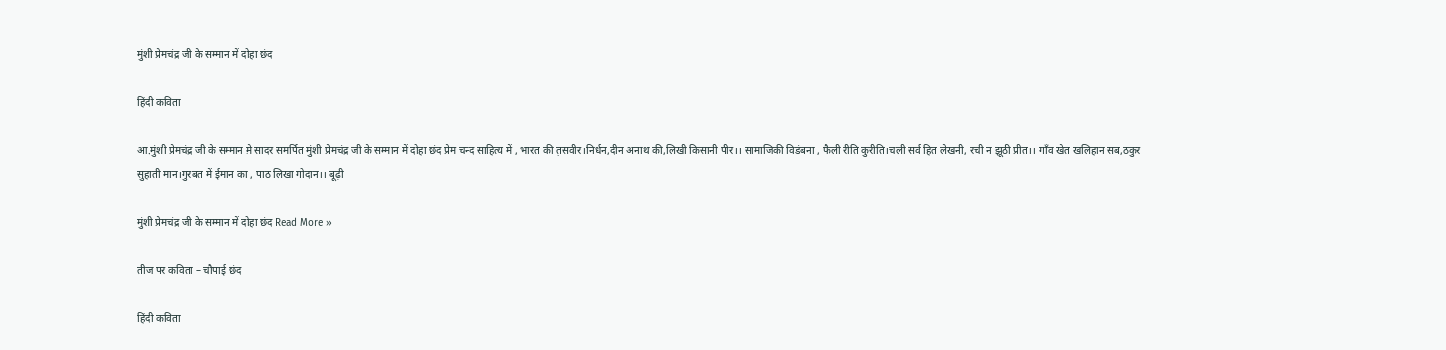मुंशी प्रेमचंद्र जी के सम्मान में दोहा छंद

हिंदी कविता

आ.मुंशी प्रेमचंद्र जी के सम्मान म़े सादर समर्पित मुंशी प्रेमचंद्र जी के सम्मान में दोहा छंद प्रेम चन्द साहित्य में , भारत की त़सवीर।निर्धन,दीन अनाथ की,लिखी किसानी पीर।। सामाजिकी विडंबना , फैली रीति कुरीति।चली सर्व हित लेखनी, रची न झूठी प्रीत।। गाँव खेत खलिहान सब,ठकुर सुहाती मान।गुरबत में ईमान का , पाठ लिखा गोदान।। बूढ़ी

मुंशी प्रेमचंद्र जी के सम्मान में दोहा छंद Read More »

तीज पर कविता – चौपाई छंद

हिंदी कविता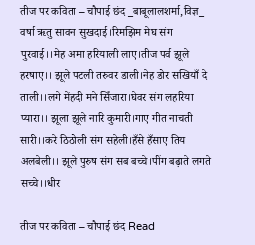तीज पर कविता – चौपाई छंद _बाबूलालशर्मा,विज्ञ_ वर्षा ऋतु सावन सुखदाई।रिमझिम मेघ संग पुरवाई।।मेह अमा हरियाली लाए।तीज पर्व झूले हरषाए।। झूले पटली तरुवर डाली।नेह डोर सखियाँ दे ताली।।लगे मेंहदी मने सिँजारा।घेवर संग लहरिया प्यारा।। झूला झूले नारि कुमारी।गाए गीत नाचती सारी।।करे ठिठोली संग सहेली।हँसे हँसाए तिय अलबेली।। झूले पुरुष संग सब बच्चे।पींग बढ़ाते लगते सच्चे।।धीर

तीज पर कविता – चौपाई छंद Read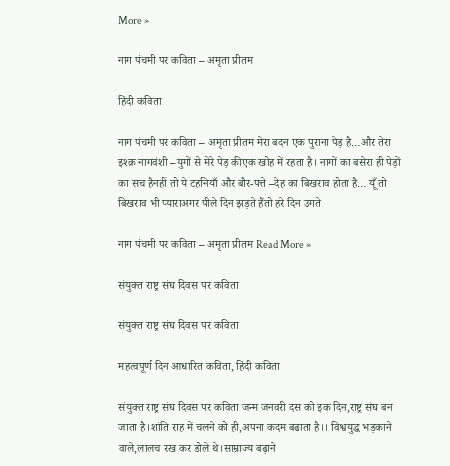More »

नाग पंचमी पर कविता – अमृता प्रीतम

हिंदी कविता

नाग पंचमी पर कविता – अमृता प्रीतम मेरा बदन एक पुराना पेड़ है…और तेरा इश्क़ नागवंशी –युगों से मेरे पेड़ कीएक खोह में रहता है। नागों का बसेरा ही पेड़ों का सच हैनहीं तो ये टहनियाँ और बौर-पत्ते –देह का बिखराव होता है… यूँ तो बिखराव भी प्याराअगर पीले दिन झड़ते हैंतो हरे दिन उगते

नाग पंचमी पर कविता – अमृता प्रीतम Read More »

संयुक्त राष्ट्र संघ दिवस पर कविता

संयुक्त राष्ट्र संघ दिवस पर कविता

महत्वपूर्ण दिन आधारित कविता, हिंदी कविता

संयुक्त राष्ट्र संघ दिवस पर कविता जन्म जनवरी दस को इक दिन,राष्ट्र संघ बन जाता है।शांति राह में चलने को ही,अपना कदम बढाता है।। विश्वयुद्ध भड़काने वाले,लालच रख कर डोले थे।साम्राज्य बढ़ाने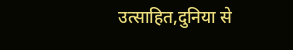उत्साहित,दुनिया से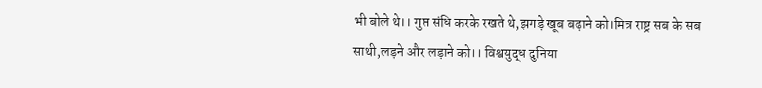भी बोले थे।। गुप्त संधि करके रखते थे,झगड़े खूब बढ़ाने को।मित्र राष्ट्र सब के सब साथी,लड़ने और लड़ाने को।। विश्वयुद्ध दुनिया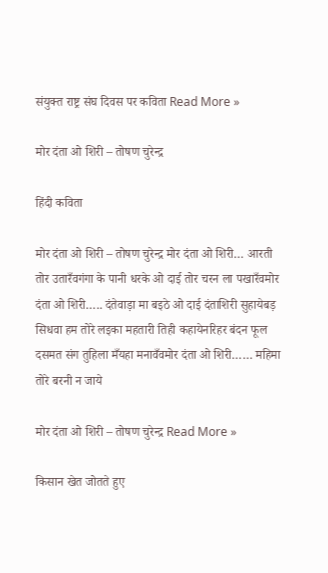संयुक्त राष्ट्र संघ दिवस पर कविता Read More »

मोर दंता ओ शिरी – तोषण चुरेन्द्र

हिंदी कविता

मोर दंता ओ शिरी – तोषण चुरेन्द्र मोर दंता ओ शिरी… आरती तोर उतारँवगंगा के पानी धरके ओ दाई तोर चरन ला पखारँवमोर दंता ओ शिरी….. दंतेवाड़ा मा बइठे ओ दाई दंताशिरी सुहायेबड़ सिधवा हम तोरे लइका महतारी तिही कहायेनरिहर बंदन फूल दसमत संग तुहिला मँयहा मनावँवमोर दंता ओ शिरी…… महिमा तोरे बरनी न जाये

मोर दंता ओ शिरी – तोषण चुरेन्द्र Read More »

किसान खेत जोतते हुए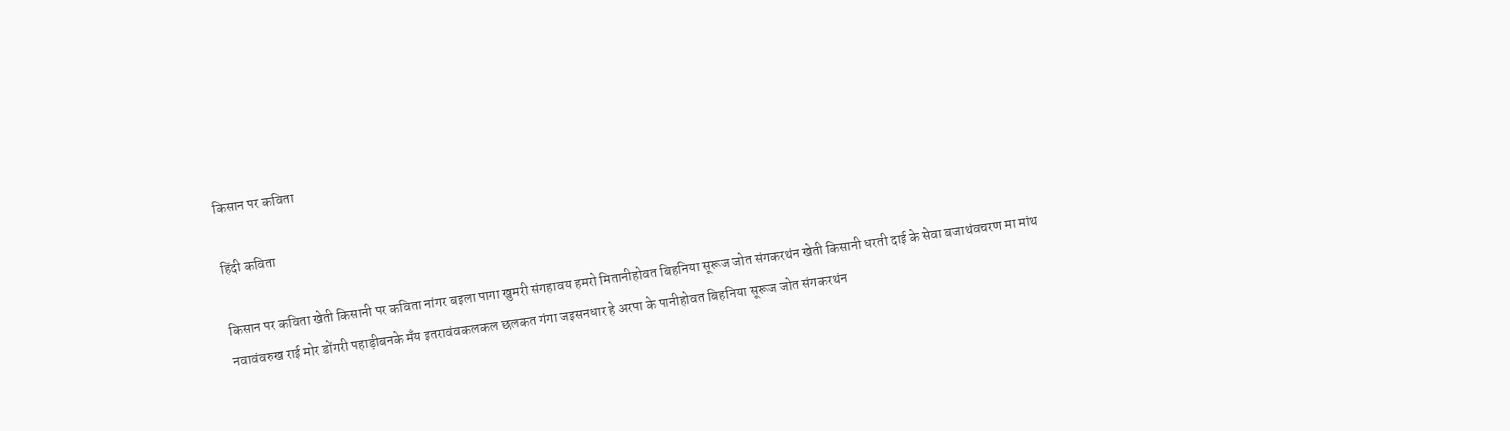किसान पर कविता

हिंदी कविता

किसान पर कविता खेती किसानी पर कविता नांगर बइला पागा खुमरी संगहावय हमरो मितानीहोवत बिहनिया सूरूज जोत संगकरथंन खेती किसानी धरती दाई के सेवा बजाथंवचरण मा मांथ नवावंवरुख राई मोर डोंगरी पहाड़ीबनके मँय इतरावंवकलकल छलकत गंगा जइसनधार हे अरपा के पानीहोवत बिहनिया सूरूज जोत संगकरथंन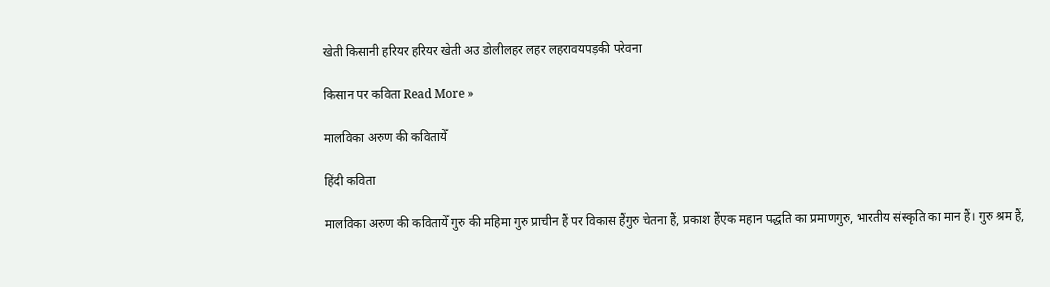खेती किसानी हरियर हरियर खेती अउ डोलीलहर लहर लहरावयपड़की परेवना

किसान पर कविता Read More »

मालविका अरुण की कवितायेँ

हिंदी कविता

मालविका अरुण की कवितायेँ गुरु की महिमा गुरु प्राचीन हैं पर विकास हैंगुरु चेतना हैं, प्रकाश हैंएक महान पद्धति का प्रमाणगुरु, भारतीय संस्कृति का मान हैं। गुरु श्रम हैं,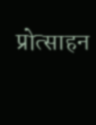प्रोत्साहन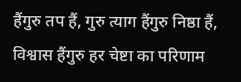हैंगुरु तप हैं, गुरु त्याग हैंगुरु निष्ठा हैं, विश्वास हैंगुरु हर चेष्टा का परिणाम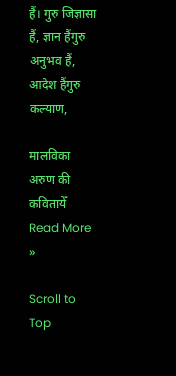हैं। गुरु जिज्ञासा हैं, ज्ञान हैंगुरु अनुभव हैं, आदेश हैंगुरु कल्याण,

मालविका अरुण की कवितायेँ Read More »

Scroll to Top